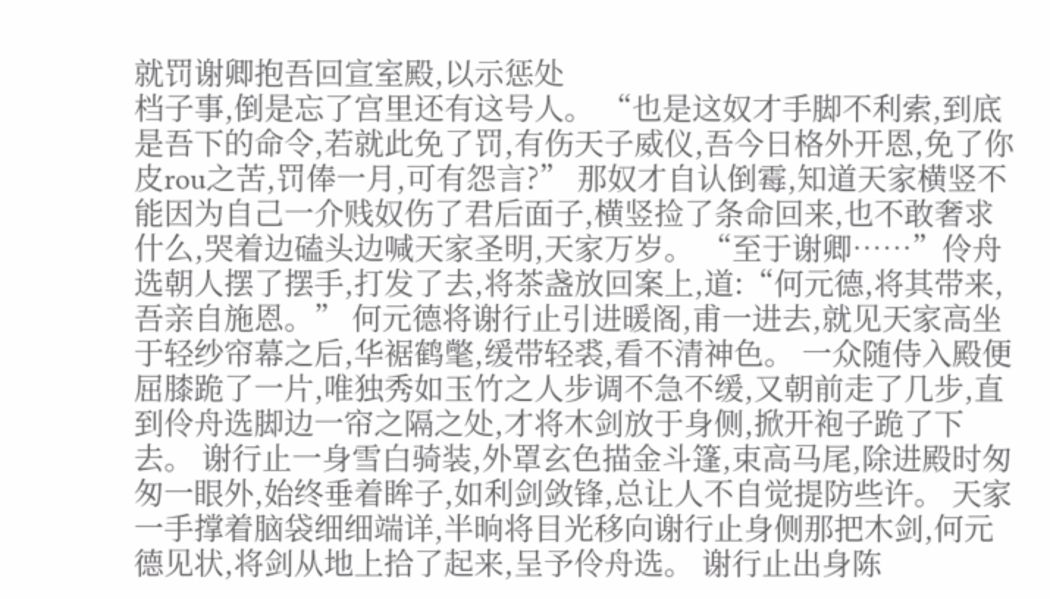就罚谢卿抱吾回宣室殿,以示惩处
档子事,倒是忘了宫里还有这号人。 “也是这奴才手脚不利索,到底是吾下的命令,若就此免了罚,有伤天子威仪,吾今日格外开恩,免了你皮rou之苦,罚俸一月,可有怨言?” 那奴才自认倒霉,知道天家横竖不能因为自己一介贱奴伤了君后面子,横竖捡了条命回来,也不敢奢求什么,哭着边磕头边喊天家圣明,天家万岁。 “至于谢卿……”伶舟选朝人摆了摆手,打发了去,将茶盏放回案上,道:“何元德,将其带来,吾亲自施恩。” 何元德将谢行止引进暖阁,甫一进去,就见天家高坐于轻纱帘幕之后,华裾鹤氅,缓带轻裘,看不清神色。 一众随侍入殿便屈膝跪了一片,唯独秀如玉竹之人步调不急不缓,又朝前走了几步,直到伶舟选脚边一帘之隔之处,才将木剑放于身侧,掀开袍子跪了下去。 谢行止一身雪白骑装,外罩玄色描金斗篷,束高马尾,除进殿时匆匆一眼外,始终垂着眸子,如利剑敛锋,总让人不自觉提防些许。 天家一手撑着脑袋细细端详,半晌将目光移向谢行止身侧那把木剑,何元德见状,将剑从地上拾了起来,呈予伶舟选。 谢行止出身陈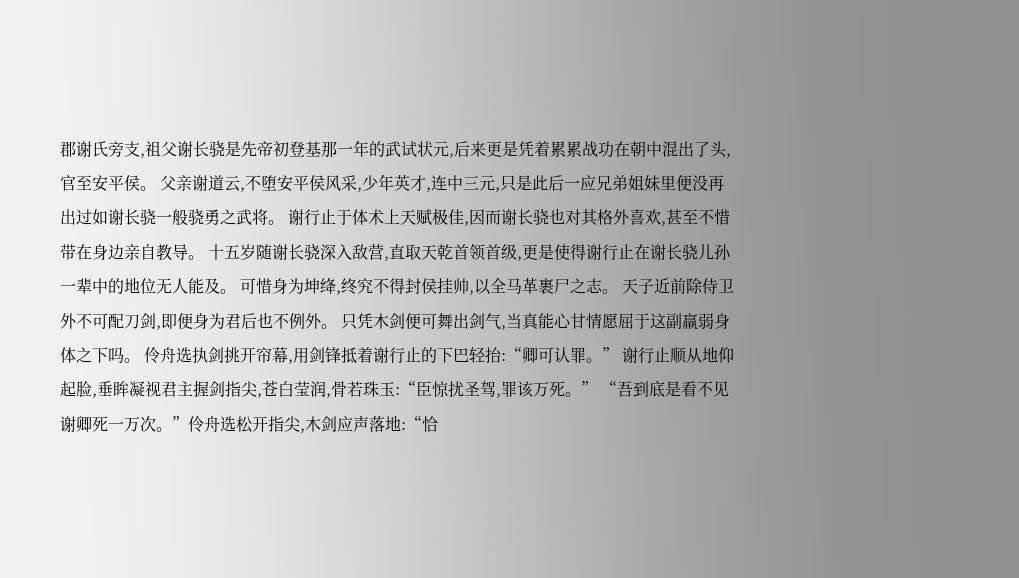郡谢氏旁支,祖父谢长骁是先帝初登基那一年的武试状元,后来更是凭着累累战功在朝中混出了头,官至安平侯。 父亲谢道云,不堕安平侯风采,少年英才,连中三元,只是此后一应兄弟姐妹里便没再出过如谢长骁一般骁勇之武将。 谢行止于体术上天赋极佳,因而谢长骁也对其格外喜欢,甚至不惜带在身边亲自教导。 十五岁随谢长骁深入敌营,直取天乾首领首级,更是使得谢行止在谢长骁儿孙一辈中的地位无人能及。 可惜身为坤绛,终究不得封侯挂帅,以全马革裹尸之志。 天子近前除侍卫外不可配刀剑,即便身为君后也不例外。 只凭木剑便可舞出剑气,当真能心甘情愿屈于这副羸弱身体之下吗。 伶舟选执剑挑开帘幕,用剑锋抵着谢行止的下巴轻抬:“卿可认罪。” 谢行止顺从地仰起脸,垂眸凝视君主握剑指尖,苍白莹润,骨若珠玉:“臣惊扰圣驾,罪该万死。” “吾到底是看不见谢卿死一万次。”伶舟选松开指尖,木剑应声落地:“恰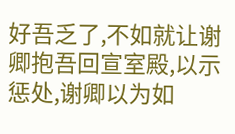好吾乏了,不如就让谢卿抱吾回宣室殿,以示惩处,谢卿以为如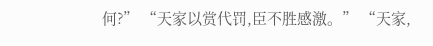何?” “天家以赏代罚,臣不胜感激。” “天家,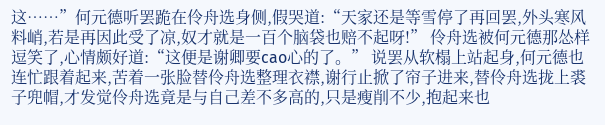这……”何元德听罢跪在伶舟选身侧,假哭道:“天家还是等雪停了再回罢,外头寒风料峭,若是再因此受了凉,奴才就是一百个脑袋也赔不起呀!” 伶舟选被何元德那怂样逗笑了,心情颇好道:“这便是谢卿要cao心的了。” 说罢从软榻上站起身,何元德也连忙跟着起来,苦着一张脸替伶舟选整理衣襟,谢行止掀了帘子进来,替伶舟选拢上裘子兜帽,才发觉伶舟选竟是与自己差不多高的,只是瘦削不少,抱起来也